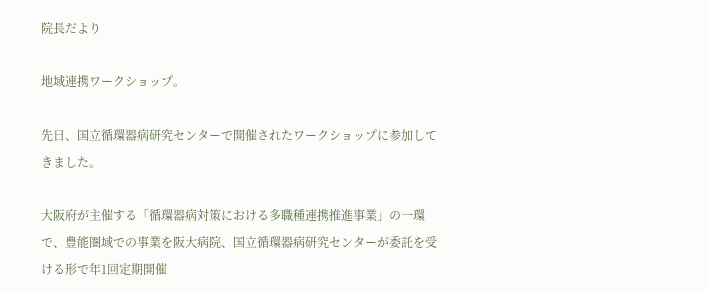院長だより

地域連携ワークショップ。

先日、国立循環器病研究センターで開催されたワークショップに参加してきました。

大阪府が主催する「循環器病対策における多職種連携推進事業」の一環で、豊能圏域での事業を阪大病院、国立循環器病研究センターが委託を受ける形で年1回定期開催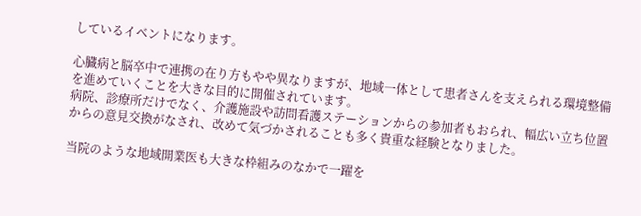しているイベントになります。

心臓病と脳卒中で連携の在り方もやや異なりますが、地域一体として患者さんを支えられる環境整備を進めていくことを大きな目的に開催されています。
病院、診療所だけでなく、介護施設や訪問看護ステーションからの参加者もおられ、幅広い立ち位置からの意見交換がなされ、改めて気づかされることも多く貴重な経験となりました。

当院のような地域開業医も大きな枠組みのなかで一躍を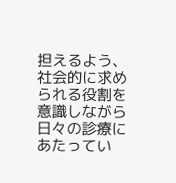担えるよう、社会的に求められる役割を意識しながら日々の診療にあたってい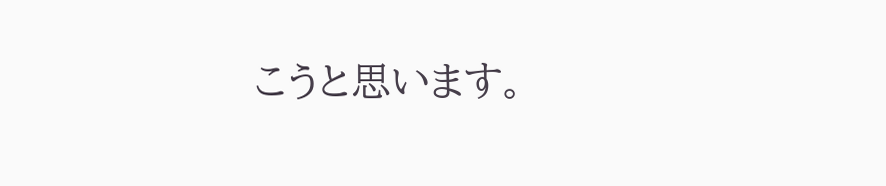こうと思います。